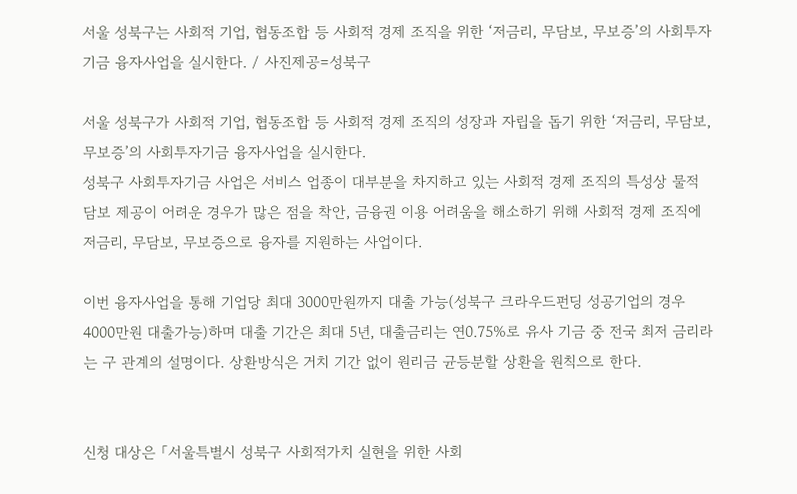서울 성북구는 사회적 기업, 협동조합 등 사회적 경제 조직을 위한 ‘저금리, 무담보, 무보증’의 사회투자기금 융자사업을 실시한다. / 사진제공=성북구

서울 성북구가 사회적 기업, 협동조합 등 사회적 경제 조직의 성장과 자립을 돕기 위한 ‘저금리, 무담보, 무보증’의 사회투자기금 융자사업을 실시한다.
성북구 사회투자기금 사업은 서비스 업종이 대부분을 차지하고 있는 사회적 경제 조직의 특성상 물적 담보 제공이 어려운 경우가 많은 점을 착안, 금융권 이용 어려움을 해소하기 위해 사회적 경제 조직에 저금리, 무담보, 무보증으로 융자를 지원하는 사업이다.

이번 융자사업을 통해 기업당 최대 3000만원까지 대출 가능(성북구 크라우드펀딩 성공기업의 경우 4000만원 대출가능)하며 대출 기간은 최대 5년, 대출금리는 연0.75%로 유사 기금 중 전국 최저 금리라는 구 관계의 설명이다. 상환방식은 거치 기간 없이 원리금 균등분할 상환을 원칙으로 한다.


신청 대상은 「서울특별시 성북구 사회적가치 실현을 위한 사회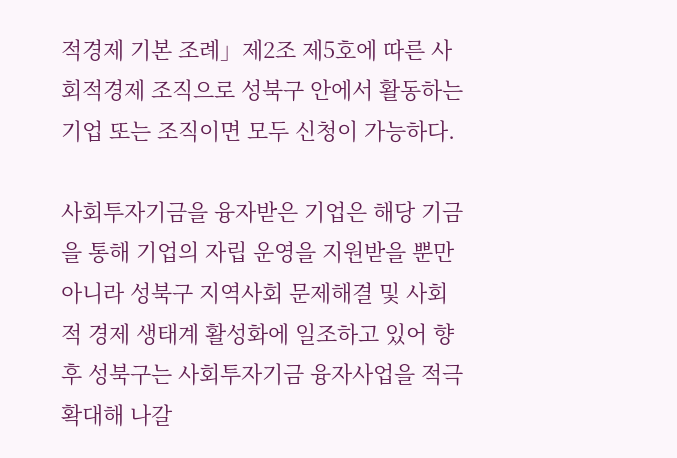적경제 기본 조례」제2조 제5호에 따른 사회적경제 조직으로 성북구 안에서 활동하는 기업 또는 조직이면 모두 신청이 가능하다.

사회투자기금을 융자받은 기업은 해당 기금을 통해 기업의 자립 운영을 지원받을 뿐만 아니라 성북구 지역사회 문제해결 및 사회적 경제 생태계 활성화에 일조하고 있어 향후 성북구는 사회투자기금 융자사업을 적극 확대해 나갈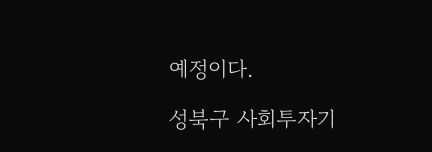예정이다.

성북구 사회투자기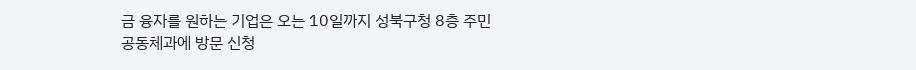금 융자를 원하는 기업은 오는 10일까지 성북구청 8층 주민공동체과에 방문 신청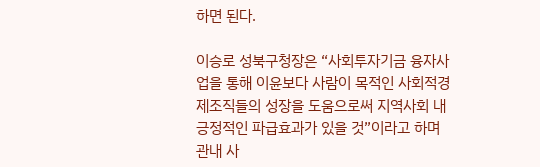하면 된다.

이승로 성북구청장은 “사회투자기금 융자사업을 통해 이윤보다 사람이 목적인 사회적경제조직들의 성장을 도움으로써 지역사회 내 긍정적인 파급효과가 있을 것”이라고 하며 관내 사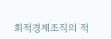회적경제조직의 적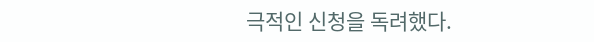극적인 신청을 독려했다.